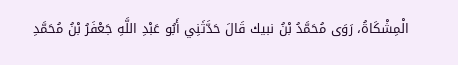الْمِشْكَاةُ، رَوَى مُحَمَّدُ بْنُ نبيك قَالَ حَدَّثَنِي أَبُو عَبْدِ اللَّهِ جَعْفَرُ بْنُ مُحَمَّدِ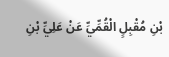بْنِ مُقْبِلٍ الْقُمِّيِّ عَنْ عَلِيِّ بْنِ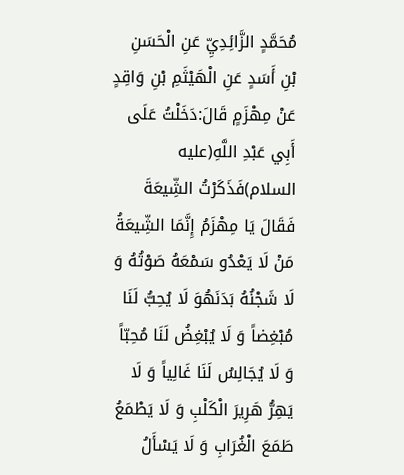مُحَمَّدٍ الزَّائِدِيِّ عَنِ الْحَسَنِ بْنِ أَسَدٍ عَنِ الْهَيْثَمِ بْنِ وَاقِدٍ عَنْ مِهْزَمٍ قَالَ:دَخَلْتُ عَلَى أَبِي عَبْدِ اللَّهِ(عليه السلام)فَذَكَرْتُ الشِّيعَةَ فَقَالَ يَا مِهْزَمُ إِنَّمَا الشِّيعَةُ مَنْ لَا يَعْدُو سَمْعَهُ صَوْتُهُ وَ لَا شَجْنُهُ بَدَنَهُوَ لَا يُحِبُّ لَنَا مُبْغِضاً وَ لَا يُبْغِضُ لَنَا مُحِبّاً وَ لَا يُجَالِسُ لَنَا غَالِياً وَ لَا يَهِرُّ هَرِيرَ الْكَلْبِ وَ لَا يَطْمَعُ طَمَعَ الْغُرَابِ وَ لَا يَسْأَلُ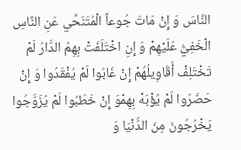النَّاسَ وَ إِنْ مَاتَ جُوعاً الْمُتَنَحِّي عَنِ النَّاسِ الْخَفِيُّ عَلَيْهِمْ وَ إِنِ اخْتَلَفَتْ بِهِمُ الدَّارُ لَمْ تَخْتَلِفْ أَقَاوِيلُهُمْ إِنْ غَابُوا لَمْ يُفْقَدُوا وَ إِنْ حَضَرُوا لَمْ يُؤْبَهْ بِهِمْوَ إِنْ خَطَبُوا لَمْ يُزَوَّجُوا يَخْرُجُونَ مِنَ الدُّنْيَا وَ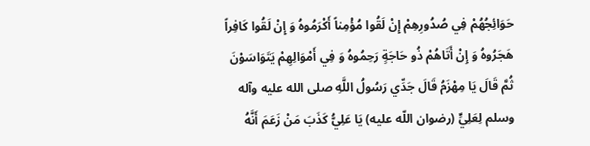حَوَائِجُهُمْ فِي صُدُورِهِمْ إِنْ لَقُوا مُؤْمِناً أَكْرَمُوهُ وَ إِنْ لَقُوا كَافِراً هَجَرُوهُ وَ إِنْ أَتَاهُمْ ذُو حَاجَةٍ رَحِمُوهُ وَ فِي أَمْوَالِهِمْ يَتَوَاسَوْنَ ثُمَّ قَالَ يَا مِهْزَمُ قَالَ جَدِّي رَسُولُ اللَّهِ صلى الله عليه وآله وسلم لِعَلِيٍّ (رضوان اللّه عليه) يَا عَلِيُّ كَذَبَ مَنْ زَعَمَ أَنَّهُ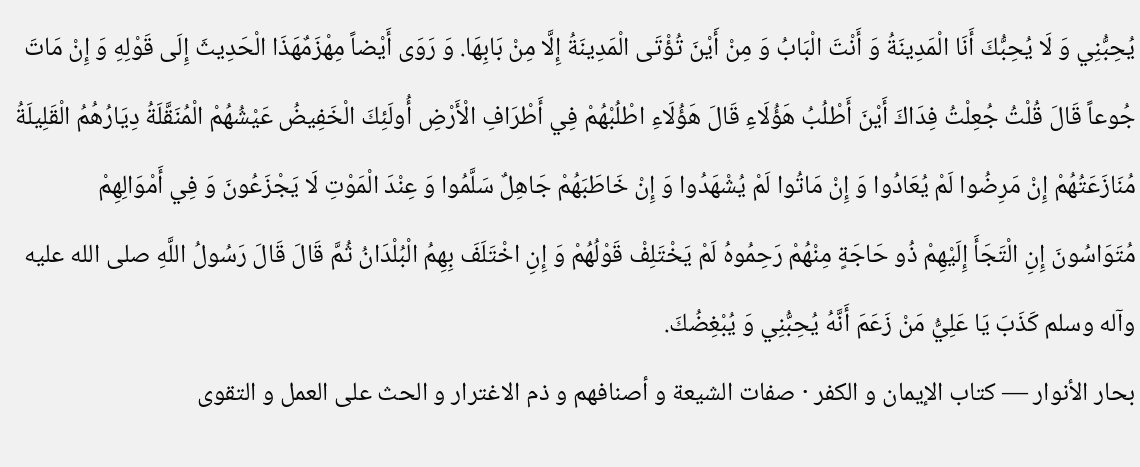يُحِبُّنِي وَ لَا يُحِبُّكَ أَنَا الْمَدِينَةُ وَ أَنْتَ الْبَابُ وَ مِنْ أَيْنَ تُؤْتَى الْمَدِينَةُ إِلَّا مِنْ بَابِهَا. وَ رَوَى أَيْضاً مِهْزَمٌهَذَا الْحَدِيثَ إِلَى قَوْلِهِ وَ إِنْ مَاتَ جُوعاً قَالَ قُلْتُ جُعِلْتُ فِدَاكَ أَيْنَ أَطْلُبُ هَؤُلَاءِ قَالَ هَؤُلَاءِ اطْلُبْهُمْ فِي أَطْرَافِ الْأَرْضِ أُولَئِكَ الْخَفِيضُ عَيْشُهُمْ الْمُنَقَّلَةُ دِيَارُهُمُ الْقَلِيلَةُ مُنَازَعَتُهُمْ إِنْ مَرِضُوا لَمْ يُعَادُوا وَ إِنْ مَاتُوا لَمْ يُشْهَدُوا وَ إِنْ خَاطَبَهُمْ جَاهِلٌ سَلَّمُوا وَ عِنْدَ الْمَوْتِ لَا يَجْزَعُونَ وَ فِي أَمْوَالِهِمْ مُتَوَاسُونَ إِنِ الْتَجَأَ إِلَيْهِمْ ذُو حَاجَةٍ مِنْهُمْ رَحِمُوهُ لَمْ يَخْتَلِفْ قَوْلُهُمْ وَ إِنِ اخْتَلَفَ بِهِمُ الْبُلْدَانُ ثُمَّ قَالَ قَالَ رَسُولُ اللَّهِ صلى الله عليه وآله وسلم كَذَبَ يَا عَلِيُّ مَنْ زَعَمَ أَنَّهُ يُحِبُّنِي وَ يُبْغِضُكَ.
بحار الأنوار — كتاب الإيمان و الكفر · صفات الشيعة و أصنافهم و ذم الاغترار و الحث على العمل و التقوى